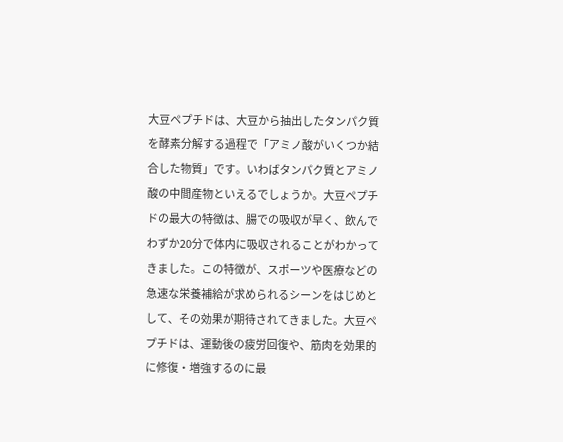大豆ペプチドは、大豆から抽出したタンパク質を酵素分解する過程で「アミノ酸がいくつか結合した物質」です。いわばタンパク質とアミノ酸の中間産物といえるでしょうか。大豆ペプチドの最大の特徴は、腸での吸収が早く、飲んでわずか20分で体内に吸収されることがわかってきました。この特徴が、スポーツや医療などの急速な栄養補給が求められるシーンをはじめとして、その効果が期待されてきました。大豆ペプチドは、運動後の疲労回復や、筋肉を効果的に修復・増強するのに最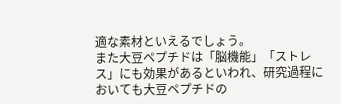適な素材といえるでしょう。
また大豆ペプチドは「脳機能」「ストレス」にも効果があるといわれ、研究過程においても大豆ペプチドの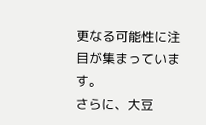更なる可能性に注目が集まっています。
さらに、大豆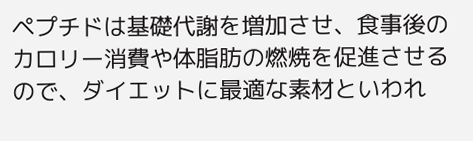ペプチドは基礎代謝を増加させ、食事後のカロリー消費や体脂肪の燃焼を促進させるので、ダイエットに最適な素材といわれ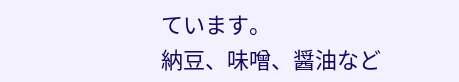ています。
納豆、味噌、醤油など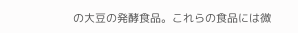の大豆の発酵食品。これらの食品には微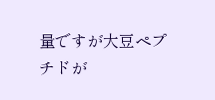量ですが大豆ペプチドが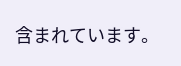含まれています。